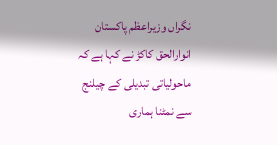نگراں وزیراعظم پاکستان انوارالحق کاکڑ نے کہا ہے کہ ماحولیاتی تبدیلی کے چیلنج سے نمٹنا ہماری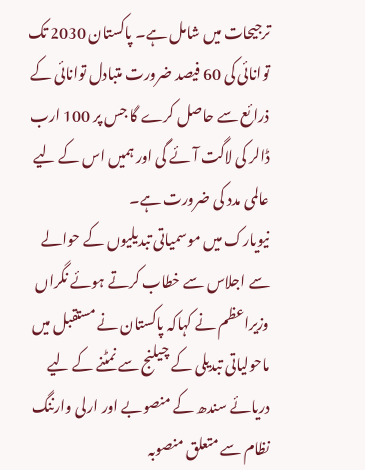ترجیحات میں شامل ہے۔ پاکستان 2030 تک توانائی کی 60 فیصد ضرورت متبادل توانائی کے ذرائع سے حاصل کرے گا جس پر 100 ارب ڈالر کی لاگت آئے گی اور ہمیں اس کے لیے عالمی مدد کی ضرورت ہے۔
نیویارک میں موسمیاتی تبدیلیوں کے حوالے سے اجلاس سے خطاب کرتے ہوئے نگراں وزیراعظم نے کہاکہ پاکستان نے مستقبل میں ماحولیاتی تبدیلی کے چیلنج سے نمٹنے کے لیے دریائے سندھ کے منصوبے اور ارلی وارننگ نظام سے متعلق منصوبہ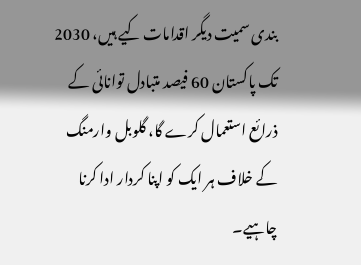بندی سمیت دیگر اقدامات کیے ہیں، 2030 تک پاکستان 60 فیصد متبادل توانائی کے ذرائع استعمال کرے گا، گلوبل وارمنگ کے خلاف ہر ایک کو اپنا کردار ادا کرنا چاہیے۔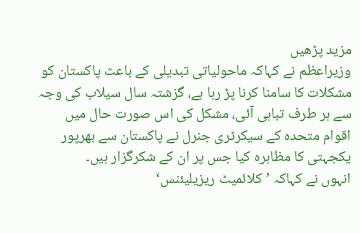مزید پڑھیں
وزیراعظم نے کہاکہ ماحولیاتی تبدیلی کے باعث پاکستان کو مشکلات کا سامنا کرنا پڑ رہا ہے، گزشتہ سال سیلاب کی وجہ سے ہر طرف تباہی آئی، مشکل کی اس صورت حال میں اقوام متحدہ کے سیکرٹری جنرل نے پاکستان سے بھرپور یکجہتی کا مظاہرہ کیا جس پر ان کے شکرگزار ہیں۔
انہوں نے کہاکہ ’کلائمیٹ ریزیلیئنس‘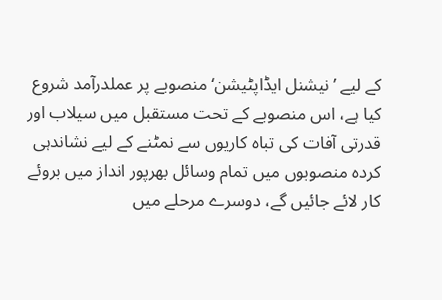کے لیے ’نیشنل ایڈاپٹیشن‘ منصوبے پر عملدرآمد شروع کیا ہے، اس منصوبے کے تحت مستقبل میں سیلاب اور قدرتی آفات کی تباہ کاریوں سے نمٹنے کے لیے نشاندہی کردہ منصوبوں میں تمام وسائل بھرپور انداز میں بروئے کار لائے جائیں گے، دوسرے مرحلے میں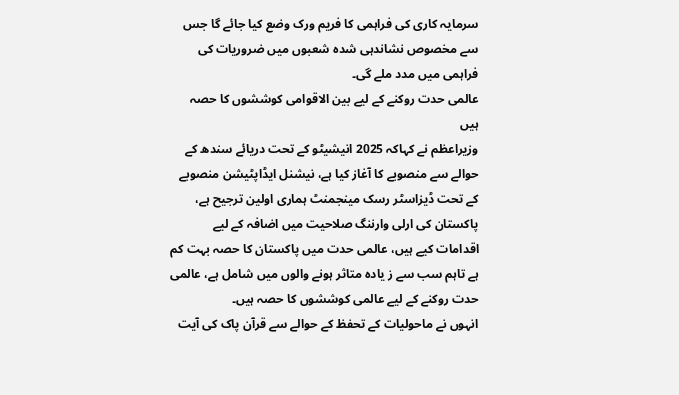سرمایہ کاری کی فراہمی کا فریم ورک وضع کیا جائے گا جس سے مخصوص نشاندہی شدہ شعبوں میں ضروریات کی فراہمی میں مدد ملے گی۔
عالمی حدت روکنے کے لیے بین الاقوامی کوششوں کا حصہ ہیں
وزیراعظم نے کہاکہ 2025 انیشیٹو کے تحت دریائے سندھ کے حوالے سے منصوبے کا آغاز کیا ہے، نیشنل ایڈاپٹیشن منصوبے کے تحت ڈیزاسٹر رسک مینجمنٹ ہماری اولین ترجیح ہے، پاکستان کی ارلی وارننگ صلاحیت میں اضافہ کے لیے اقدامات کیے ہیں، عالمی حدت میں پاکستان کا حصہ بہت کم ہے تاہم سب سے ز یادہ متاثر ہونے والوں میں شامل ہے، عالمی حدت روکنے کے لیے عالمی کوششوں کا حصہ ہیں۔
انہوں نے ماحولیات کے تحفظ کے حوالے سے قرآن پاک کی آیت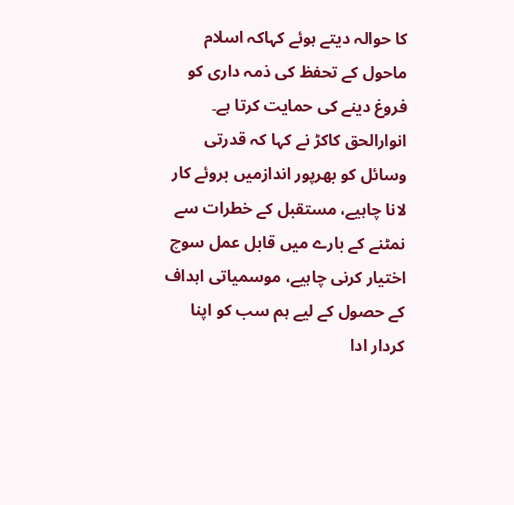کا حوالہ دیتے ہوئے کہاکہ اسلام ماحول کے تحفظ کی ذمہ داری کو فروغ دینے کی حمایت کرتا ہے۔
انوارالحق کاکڑ نے کہا کہ قدرتی وسائل کو بھرپور اندازمیں بروئے کار لانا چاہیے، مستقبل کے خطرات سے نمٹنے کے بارے میں قابل عمل سوچ اختیار کرنی چاہیے، موسمیاتی اہداف کے حصول کے لیے ہم سب کو اپنا کردار ادا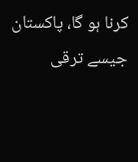کرنا ہو گا، پاکستان جیسے ترقی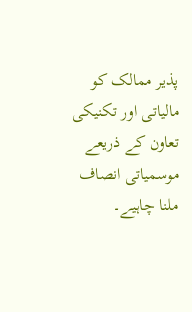پذیر ممالک کو مالیاتی اور تکنیکی تعاون کے ذریعے موسمیاتی انصاف ملنا چاہیے۔